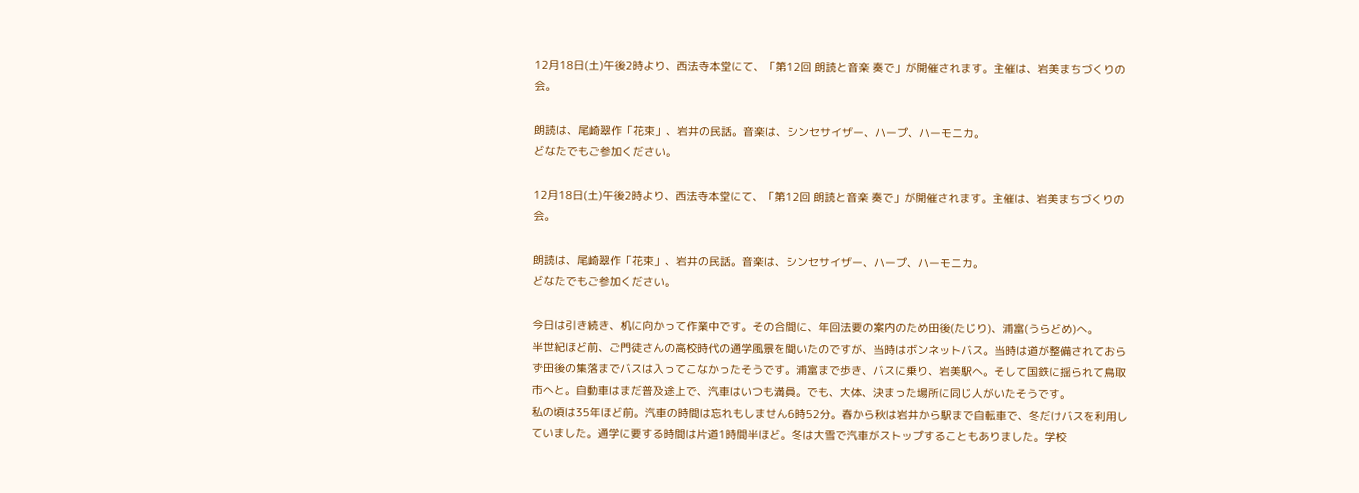12月18日(土)午後2時より、西法寺本堂にて、「第12回 朗読と音楽 奏で」が開催されます。主催は、岩美まちづくりの会。

朗読は、尾崎翠作「花束」、岩井の民話。音楽は、シンセサイザー、ハープ、ハーモニカ。
どなたでもご参加ください。

12月18日(土)午後2時より、西法寺本堂にて、「第12回 朗読と音楽 奏で」が開催されます。主催は、岩美まちづくりの会。

朗読は、尾崎翠作「花束」、岩井の民話。音楽は、シンセサイザー、ハープ、ハーモニカ。
どなたでもご参加ください。

今日は引き続き、机に向かって作業中です。その合間に、年回法要の案内のため田後(たじり)、浦富(うらどめ)へ。
半世紀ほど前、ご門徒さんの高校時代の通学風景を聞いたのですが、当時はボンネットバス。当時は道が整備されておらず田後の集落までバスは入ってこなかったそうです。浦富まで歩き、バスに乗り、岩美駅へ。そして国鉄に揺られて鳥取市へと。自動車はまだ普及途上で、汽車はいつも満員。でも、大体、決まった場所に同じ人がいたそうです。
私の頃は35年ほど前。汽車の時間は忘れもしません6時52分。春から秋は岩井から駅まで自転車で、冬だけバスを利用していました。通学に要する時間は片道1時間半ほど。冬は大雪で汽車がストップすることもありました。学校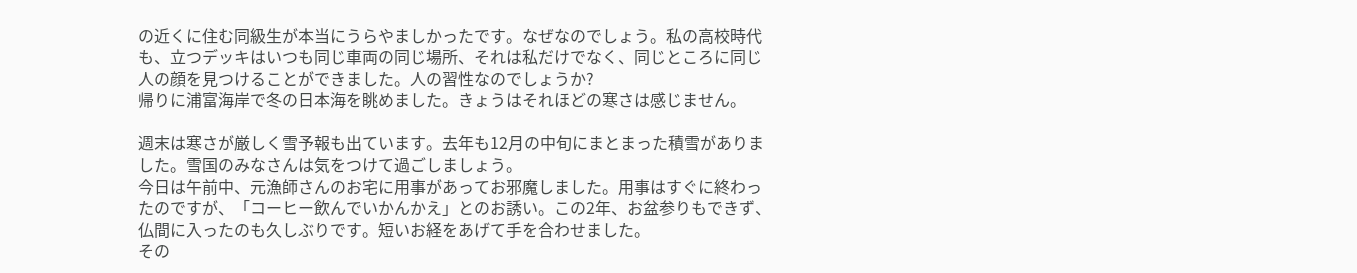の近くに住む同級生が本当にうらやましかったです。なぜなのでしょう。私の高校時代も、立つデッキはいつも同じ車両の同じ場所、それは私だけでなく、同じところに同じ人の顔を見つけることができました。人の習性なのでしょうか?
帰りに浦富海岸で冬の日本海を眺めました。きょうはそれほどの寒さは感じません。

週末は寒さが厳しく雪予報も出ています。去年も12月の中旬にまとまった積雪がありました。雪国のみなさんは気をつけて過ごしましょう。
今日は午前中、元漁師さんのお宅に用事があってお邪魔しました。用事はすぐに終わったのですが、「コーヒー飲んでいかんかえ」とのお誘い。この2年、お盆参りもできず、仏間に入ったのも久しぶりです。短いお経をあげて手を合わせました。
その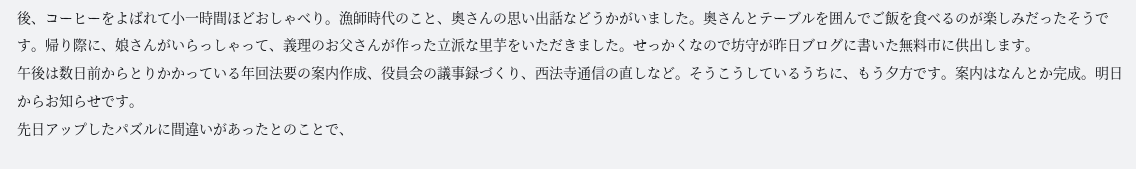後、コーヒーをよばれて小一時間ほどおしゃべり。漁師時代のこと、奥さんの思い出話などうかがいました。奥さんとテーブルを囲んでご飯を食べるのが楽しみだったそうです。帰り際に、娘さんがいらっしゃって、義理のお父さんが作った立派な里芋をいただきました。せっかくなので坊守が昨日ブログに書いた無料市に供出します。
午後は数日前からとりかかっている年回法要の案内作成、役員会の議事録づくり、西法寺通信の直しなど。そうこうしているうちに、もう夕方です。案内はなんとか完成。明日からお知らせです。
先日アップしたパズルに間違いがあったとのことで、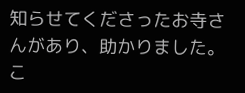知らせてくださったお寺さんがあり、助かりました。こ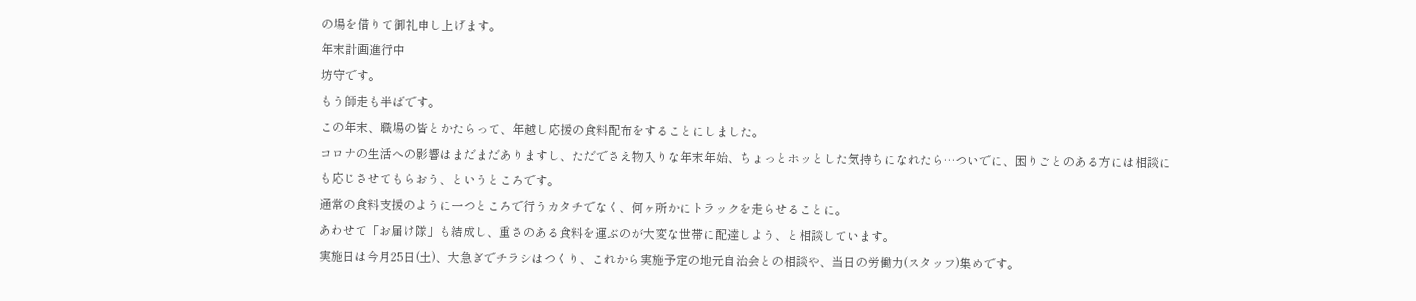の場を借りて御礼申し上げます。
年末計画進行中
坊守です。
もう師走も半ばです。
この年末、職場の皆とかたらって、年越し応援の食料配布をすることにしました。
コロナの生活への影響はまだまだありますし、ただでさえ物入りな年末年始、ちょっとホッとした気持ちになれたら…ついでに、困りごとのある方には相談にも応じさせてもらおう、というところです。
通常の食料支援のように一つところで行うカタチでなく、何ヶ所かにトラックを走らせることに。
あわせて「お届け隊」も結成し、重さのある食料を運ぶのが大変な世帯に配達しよう、と相談しています。
実施日は今月25日(土)、大急ぎでチラシはつくり、これから実施予定の地元自治会との相談や、当日の労働力(スタッフ)集めです。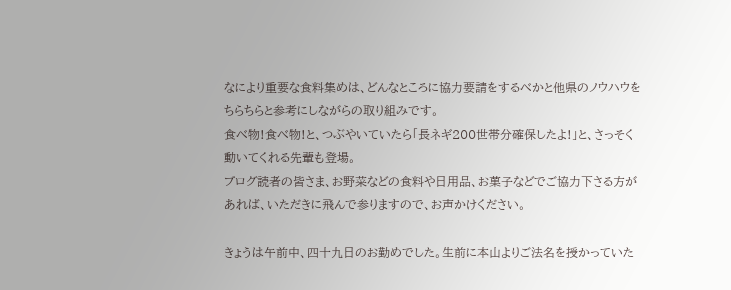なにより重要な食料集めは、どんなところに協力要請をするべかと他県のノウハウをちらちらと参考にしながらの取り組みです。
食べ物!食べ物!と、つぶやいていたら「長ネギ200世帯分確保したよ!」と、さっそく動いてくれる先輩も登場。
ブログ読者の皆さま、お野菜などの食料や日用品、お菓子などでご協力下さる方があれば、いただきに飛んで参りますので、お声かけください。

きょうは午前中、四十九日のお勤めでした。生前に本山よりご法名を授かっていた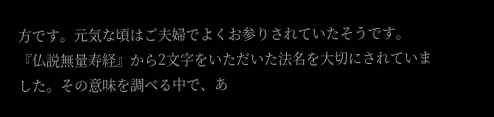方です。元気な頃はご夫婦でよくお参りされていたそうです。『仏説無量寿経』から2文字をいただいた法名を大切にされていました。その意味を調べる中で、あ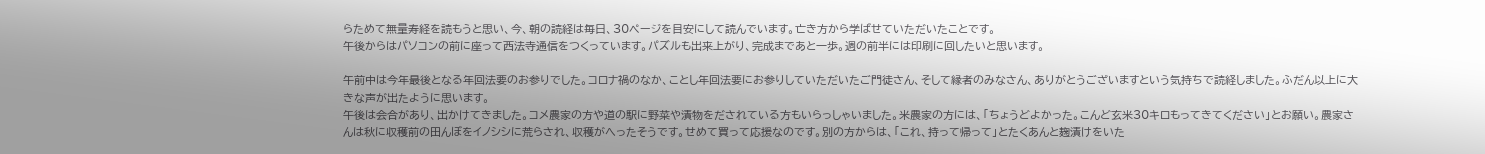らためて無量寿経を読もうと思い、今、朝の読経は毎日、30ページを目安にして読んでいます。亡き方から学ばせていただいたことです。
午後からはパソコンの前に座って西法寺通信をつくっています。パズルも出来上がり、完成まであと一歩。週の前半には印刷に回したいと思います。

午前中は今年最後となる年回法要のお参りでした。コロナ禍のなか、ことし年回法要にお参りしていただいたご門徒さん、そして縁者のみなさん、ありがとうございますという気持ちで読経しました。ふだん以上に大きな声が出たように思います。
午後は会合があり、出かけてきました。コメ農家の方や道の駅に野菜や漬物をだされている方もいらっしゃいました。米農家の方には、「ちょうどよかった。こんど玄米30キロもってきてください」とお願い。農家さんは秋に収穫前の田んぼをイノシシに荒らされ、収穫がへったそうです。せめて買って応援なのです。別の方からは、「これ、持って帰って」とたくあんと麹漬けをいた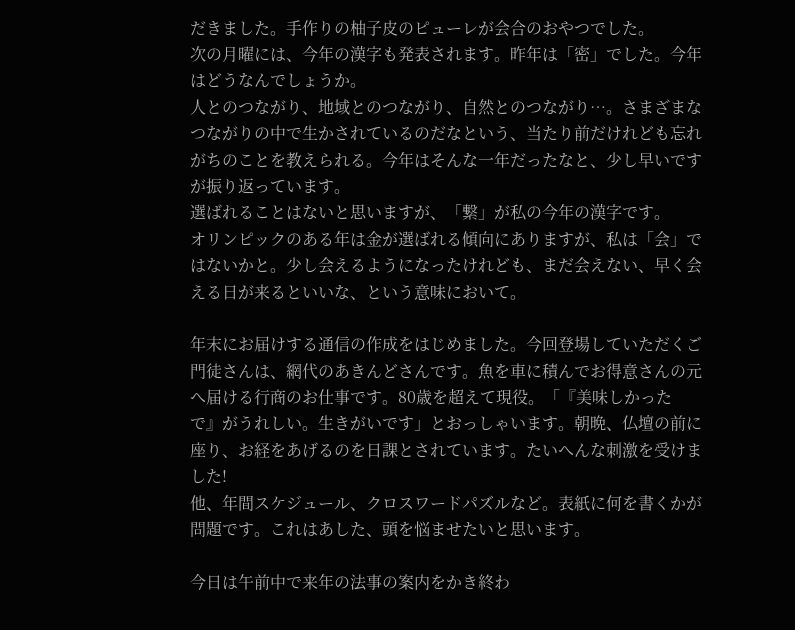だきました。手作りの柚子皮のピューレが会合のおやつでした。
次の月曜には、今年の漢字も発表されます。昨年は「密」でした。今年はどうなんでしょうか。
人とのつながり、地域とのつながり、自然とのつながり…。さまざまなつながりの中で生かされているのだなという、当たり前だけれども忘れがちのことを教えられる。今年はそんな一年だったなと、少し早いですが振り返っています。
選ばれることはないと思いますが、「繋」が私の今年の漢字です。
オリンピックのある年は金が選ばれる傾向にありますが、私は「会」ではないかと。少し会えるようになったけれども、まだ会えない、早く会える日が来るといいな、という意味において。

年末にお届けする通信の作成をはじめました。今回登場していただくご門徒さんは、網代のあきんどさんです。魚を車に積んでお得意さんの元へ届ける行商のお仕事です。80歳を超えて現役。「『美味しかったで』がうれしい。生きがいです」とおっしゃいます。朝晩、仏壇の前に座り、お経をあげるのを日課とされています。たいへんな刺激を受けました!
他、年間スケジュール、クロスワードパズルなど。表紙に何を書くかが問題です。これはあした、頭を悩ませたいと思います。

今日は午前中で来年の法事の案内をかき終わ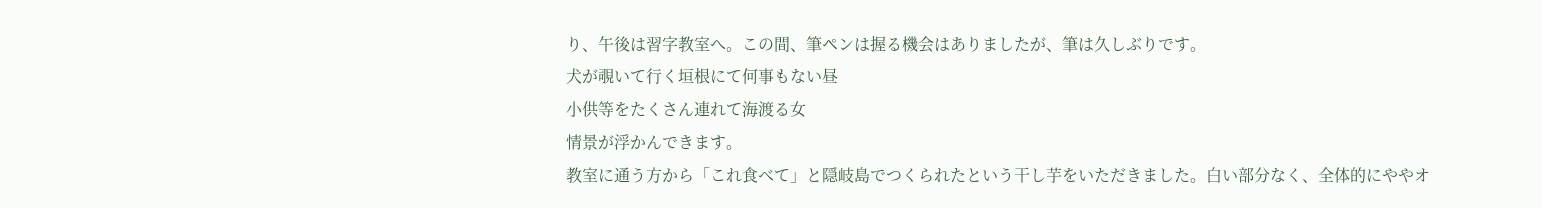り、午後は習字教室へ。この間、筆ペンは握る機会はありましたが、筆は久しぶりです。
犬が覗いて行く垣根にて何事もない昼
小供等をたくさん連れて海渡る女
情景が浮かんできます。
教室に通う方から「これ食べて」と隠岐島でつくられたという干し芋をいただきました。白い部分なく、全体的にややオ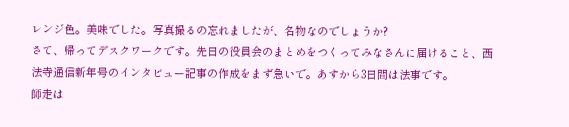レンジ色。美味でした。写真撮るの忘れましたが、名物なのでしょうか?
さて、帰ってデスクワークです。先日の役員会のまとめをつくってみなさんに届けること、西法寺通信新年号のインタビュー記事の作成をまず急いで。あすから3日間は法事です。
師走は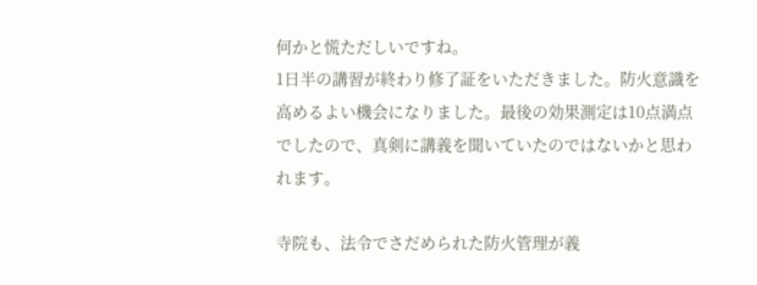何かと慌ただしいですね。
1日半の講習が終わり修了証をいただきました。防火意識を高めるよい機会になりました。最後の効果測定は10点満点でしたので、真剣に講義を聞いていたのではないかと思われます。

寺院も、法令でさだめられた防火管理が義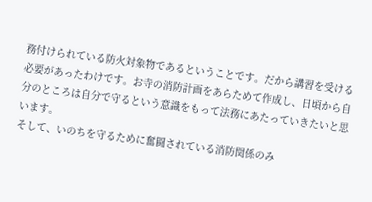務付けられている防火対象物であるということです。だから講習を受ける必要があったわけです。お寺の消防計画をあらためて作成し、日頃から自分のところは自分で守るという意識をもって法務にあたっていきたいと思います。
そして、いのちを守るために奮闘されている消防関係のみ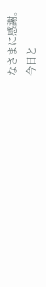なさまに感謝。
今日と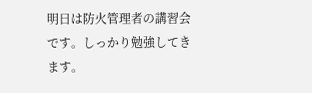明日は防火管理者の講習会です。しっかり勉強してきます。